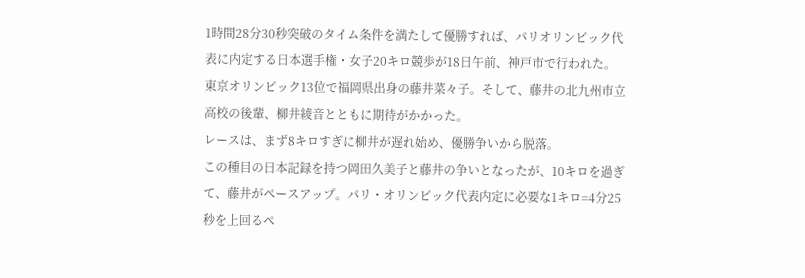1時間28分30秒突破のタイム条件を満たして優勝すれば、パリオリンピック代表に内定する日本選手権・女子20キロ競歩が18日午前、神戸市で行われた。
東京オリンピック13位で福岡県出身の藤井菜々子。そして、藤井の北九州市立高校の後輩、柳井綾音とともに期待がかかった。
レースは、まず8キロすぎに柳井が遅れ始め、優勝争いから脱落。
この種目の日本記録を持つ岡田久美子と藤井の争いとなったが、10キロを過ぎて、藤井がペースアップ。パリ・オリンピック代表内定に必要な1キロ=4分25秒を上回るペ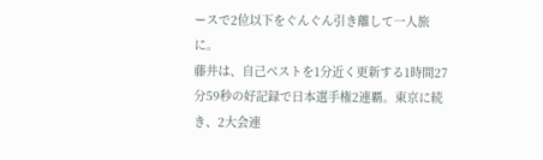ースで2位以下をぐんぐん引き離して一人旅に。
藤井は、自己ベストを1分近く更新する1時間27分59秒の好記録で日本選手権2連覇。東京に続き、2大会連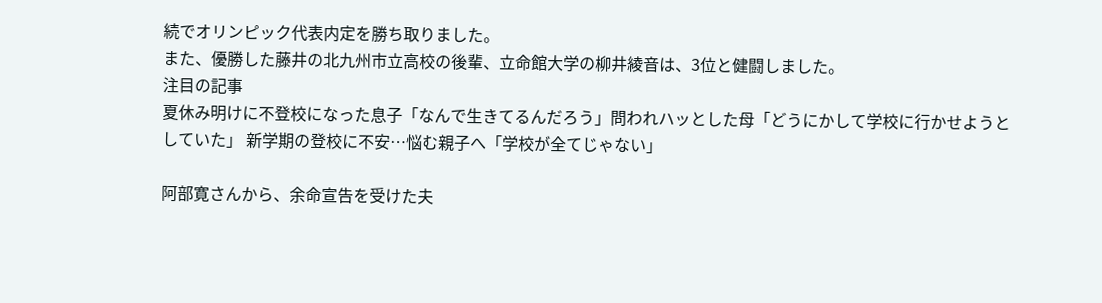続でオリンピック代表内定を勝ち取りました。
また、優勝した藤井の北九州市立高校の後輩、立命館大学の柳井綾音は、3位と健闘しました。
注目の記事
夏休み明けに不登校になった息子「なんで生きてるんだろう」問われハッとした母「どうにかして学校に行かせようとしていた」 新学期の登校に不安…悩む親子へ「学校が全てじゃない」

阿部寛さんから、余命宣告を受けた夫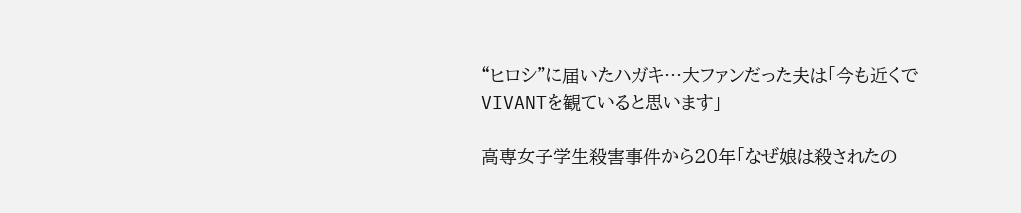“ヒロシ”に届いたハガキ…大ファンだった夫は「今も近くでVIVANTを観ていると思います」

高専女子学生殺害事件から20年「なぜ娘は殺されたの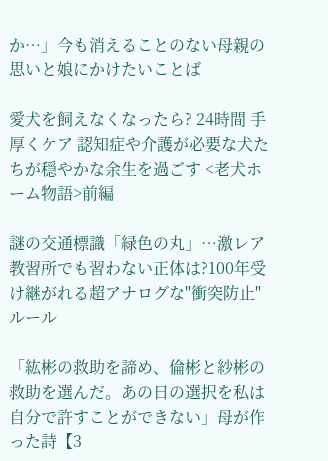か…」今も消えることのない母親の思いと娘にかけたいことば

愛犬を飼えなくなったら? 24時間 手厚くケア 認知症や介護が必要な犬たちが穏やかな余生を過ごす <老犬ホーム物語>前編

謎の交通標識「緑色の丸」…激レア教習所でも習わない正体は?100年受け継がれる超アナログな"衝突防止"ルール

「紘彬の救助を諦め、倫彬と紗彬の救助を選んだ。あの日の選択を私は自分で許すことができない」母が作った詩【3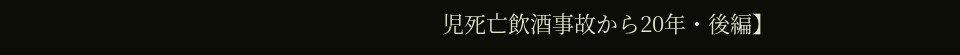児死亡飲酒事故から20年・後編】